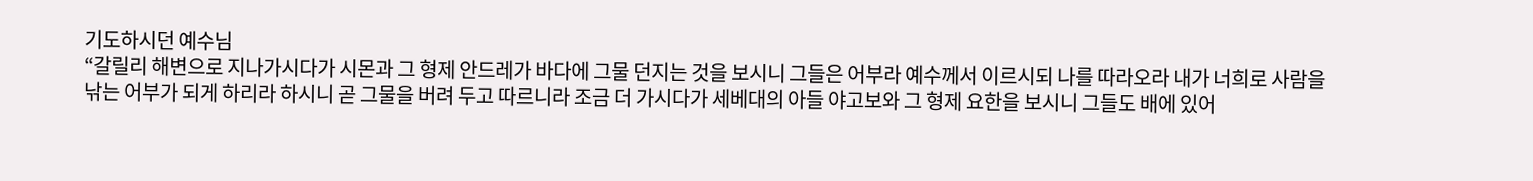기도하시던 예수님
“갈릴리 해변으로 지나가시다가 시몬과 그 형제 안드레가 바다에 그물 던지는 것을 보시니 그들은 어부라 예수께서 이르시되 나를 따라오라 내가 너희로 사람을 낚는 어부가 되게 하리라 하시니 곧 그물을 버려 두고 따르니라 조금 더 가시다가 세베대의 아들 야고보와 그 형제 요한을 보시니 그들도 배에 있어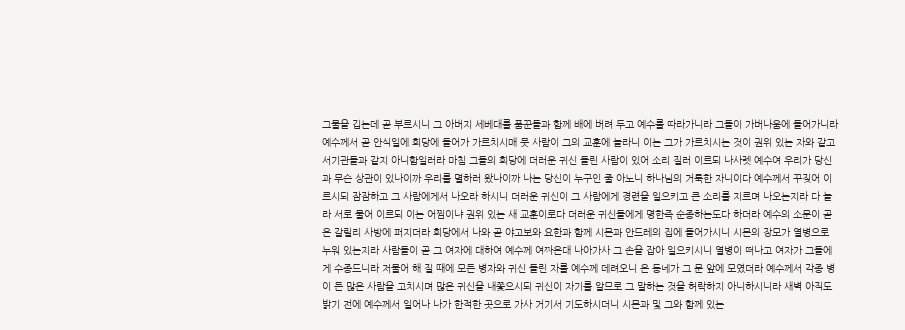그물을 깁는데 곧 부르시니 그 아버지 세베대를 품꾼들과 함께 배에 버려 두고 예수를 따라가니라 그들이 가버나움에 들어가니라 예수께서 곧 안식일에 회당에 들어가 가르치시매 뭇 사람이 그의 교훈에 놀라니 이는 그가 가르치시는 것이 권위 있는 자와 같고 서기관들과 같지 아니함일러라 마침 그들의 회당에 더러운 귀신 들린 사람이 있어 소리 질러 이르되 나사렛 예수여 우리가 당신과 무슨 상관이 있나이까 우리를 멸하러 왔나이까 나는 당신이 누구인 줄 아노니 하나님의 거룩한 자니이다 예수께서 꾸짖어 이르시되 잠잠하고 그 사람에게서 나오라 하시니 더러운 귀신이 그 사람에게 경련을 일으키고 큰 소리를 지르며 나오는지라 다 놀라 서로 물어 이르되 이는 어찜이냐 권위 있는 새 교훈이로다 더러운 귀신들에게 명한즉 순종하는도다 하더라 예수의 소문이 곧 온 갈릴리 사방에 퍼지더라 회당에서 나와 곧 야고보와 요한과 함께 시몬과 안드레의 집에 들어가시니 시몬의 장모가 열병으로 누워 있는지라 사람들이 곧 그 여자에 대하여 예수께 여짜온대 나아가사 그 손을 잡아 일으키시니 열병이 떠나고 여자가 그들에게 수종드니라 저물어 해 질 때에 모든 병자와 귀신 들린 자를 예수께 데려오니 온 동네가 그 문 앞에 모였더라 예수께서 각종 병이 든 많은 사람을 고치시며 많은 귀신을 내쫓으시되 귀신이 자기를 알므로 그 말하는 것을 허락하지 아니하시니라 새벽 아직도 밝기 전에 예수께서 일어나 나가 한적한 곳으로 가사 거기서 기도하시더니 시몬과 및 그와 함께 있는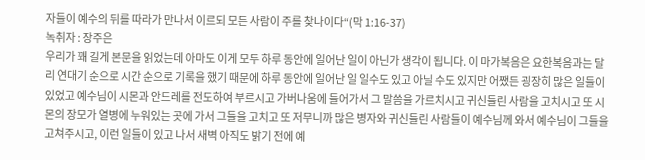자들이 예수의 뒤를 따라가 만나서 이르되 모든 사람이 주를 찾나이다“(막 1:16-37)
녹취자 : 장주은
우리가 꽤 길게 본문을 읽었는데 아마도 이게 모두 하루 동안에 일어난 일이 아닌가 생각이 됩니다. 이 마가복음은 요한복음과는 달리 연대기 순으로 시간 순으로 기록을 했기 때문에 하루 동안에 일어난 일 일수도 있고 아닐 수도 있지만 어쨌든 굉장히 많은 일들이 있었고 예수님이 시몬과 안드레를 전도하여 부르시고 가버나움에 들어가서 그 말씀을 가르치시고 귀신들린 사람을 고치시고 또 시몬의 장모가 열병에 누워있는 곳에 가서 그들을 고치고 또 저무니까 많은 병자와 귀신들린 사람들이 예수님께 와서 예수님이 그들을 고쳐주시고, 이런 일들이 있고 나서 새벽 아직도 밝기 전에 예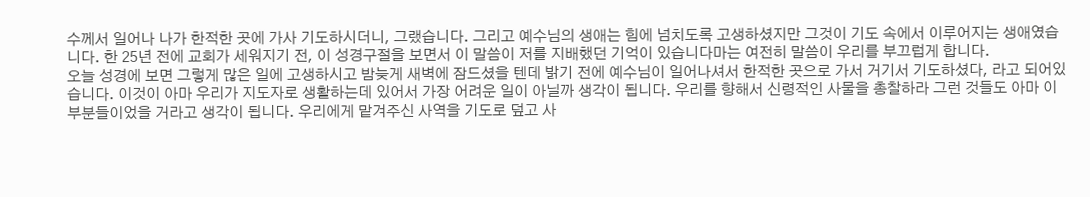수께서 일어나 나가 한적한 곳에 가사 기도하시더니, 그랬습니다. 그리고 예수님의 생애는 힘에 넘치도록 고생하셨지만 그것이 기도 속에서 이루어지는 생애였습니다. 한 25년 전에 교회가 세워지기 전, 이 성경구절을 보면서 이 말씀이 저를 지배했던 기억이 있습니다마는 여전히 말씀이 우리를 부끄럽게 합니다.
오늘 성경에 보면 그렇게 많은 일에 고생하시고 밤늦게 새벽에 잠드셨을 텐데 밝기 전에 예수님이 일어나셔서 한적한 곳으로 가서 거기서 기도하셨다, 라고 되어있습니다. 이것이 아마 우리가 지도자로 생활하는데 있어서 가장 어려운 일이 아닐까 생각이 됩니다. 우리를 향해서 신령적인 사물을 총찰하라 그런 것들도 아마 이 부분들이었을 거라고 생각이 됩니다. 우리에게 맡겨주신 사역을 기도로 덮고 사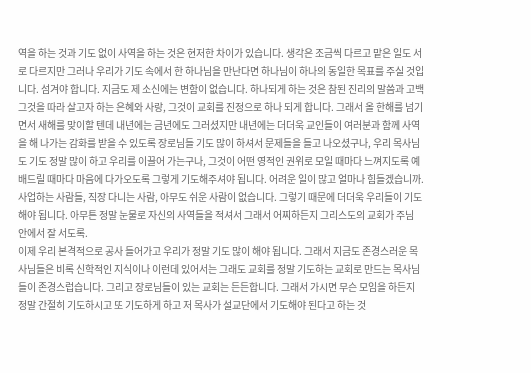역을 하는 것과 기도 없이 사역을 하는 것은 현저한 차이가 있습니다. 생각은 조금씩 다르고 맡은 일도 서로 다르지만 그러나 우리가 기도 속에서 한 하나님을 만난다면 하나님이 하나의 동일한 목표를 주실 것입니다. 섬겨야 합니다. 지금도 제 소신에는 변함이 없습니다. 하나되게 하는 것은 참된 진리의 말씀과 고백 그것을 따라 살고자 하는 은혜와 사랑, 그것이 교회를 진정으로 하나 되게 합니다. 그래서 올 한해를 넘기면서 새해를 맞이할 텐데 내년에는 금년에도 그러셨지만 내년에는 더더욱 교인들이 여러분과 함께 사역을 해 나가는 감화를 받을 수 있도록 장로님들 기도 많이 하셔서 문제들을 들고 나오셨구나, 우리 목사님도 기도 정말 많이 하고 우리를 이끌어 가는구나, 그것이 어떤 영적인 권위로 모일 때마다 느껴지도록 예배드릴 때마다 마음에 다가오도록 그렇게 기도해주셔야 됩니다. 어려운 일이 많고 얼마나 힘들겠습니까. 사업하는 사람들, 직장 다니는 사람, 아무도 쉬운 사람이 없습니다. 그렇기 때문에 더더욱 우리들이 기도해야 됩니다. 아무튼 정말 눈물로 자신의 사역들을 적셔서 그래서 어찌하든지 그리스도의 교회가 주님 안에서 잘 서도록.
이제 우리 본격적으로 공사 들어가고 우리가 정말 기도 많이 해야 됩니다. 그래서 지금도 존경스러운 목사님들은 비록 신학적인 지식이나 이런데 있어서는 그래도 교회를 정말 기도하는 교회로 만드는 목사님들이 존경스럽습니다. 그리고 장로님들이 있는 교회는 든든합니다. 그래서 가시면 무슨 모임을 하든지 정말 간절히 기도하시고 또 기도하게 하고 저 목사가 설교단에서 기도해야 된다고 하는 것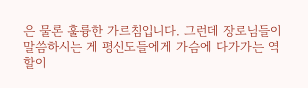은 물론 훌륭한 가르침입니다. 그런데 장로님들이 말씀하시는 게 평신도들에게 가슴에 다가가는 역할이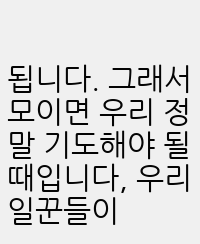됩니다. 그래서 모이면 우리 정말 기도해야 될 때입니다, 우리 일꾼들이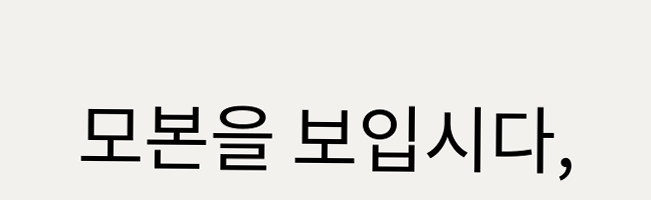모본을 보입시다,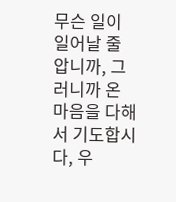무슨 일이 일어날 줄 압니까, 그러니까 온 마음을 다해서 기도합시다, 우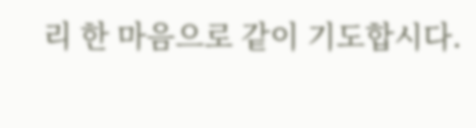리 한 마음으로 같이 기도합시다.